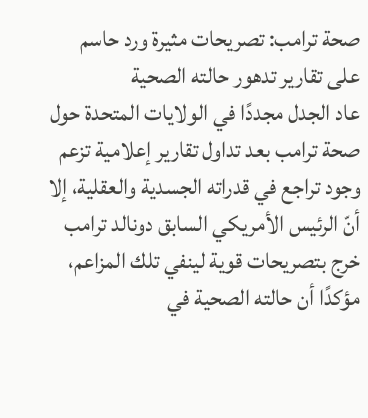صحة ترامب: تصريحات مثيرة ورد حاسم على تقارير تدهور حالته الصحية
عاد الجدل مجددًا في الولايات المتحدة حول صحة ترامب بعد تداول تقارير إعلامية تزعم وجود تراجع في قدراته الجسدية والعقلية، إلا أنّ الرئيس الأمريكي السابق دونالد ترامب خرج بتصريحات قوية لينفي تلك المزاعم، مؤكدًا أن حالته الصحية في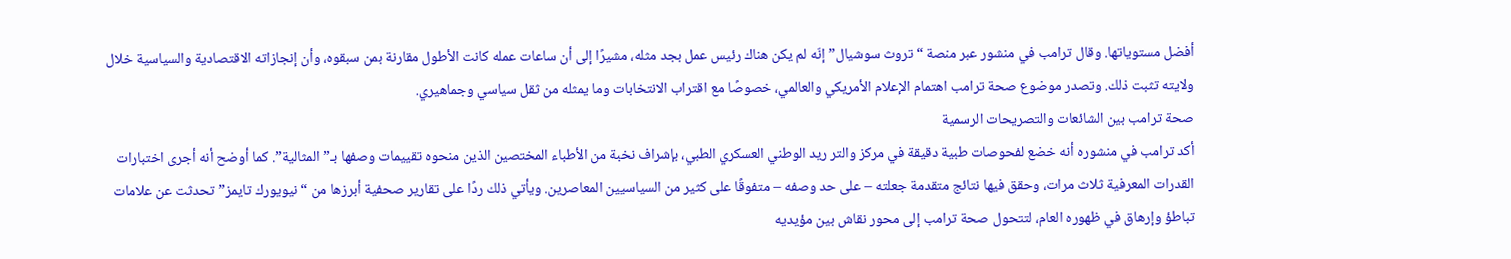أفضل مستوياتها. وقال ترامب في منشور عبر منصة “تروث سوشيال” إنّه لم يكن هناك رئيس عمل بجد مثله، مشيرًا إلى أن ساعات عمله كانت الأطول مقارنة بمن سبقوه، وأن إنجازاته الاقتصادية والسياسية خلال ولايته تثبت ذلك. وتصدر موضوع صحة ترامب اهتمام الإعلام الأمريكي والعالمي، خصوصًا مع اقتراب الانتخابات وما يمثله من ثقل سياسي وجماهيري.
صحة ترامب بين الشائعات والتصريحات الرسمية
أكد ترامب في منشوره أنه خضع لفحوصات طبية دقيقة في مركز والتر ريد الوطني العسكري الطبي، بإشراف نخبة من الأطباء المختصين الذين منحوه تقييمات وصفها بـ”المثالية”. كما أوضح أنه أجرى اختبارات القدرات المعرفية ثلاث مرات، وحقق فيها نتائج متقدمة جعلته – على حد وصفه – متفوقًا على كثير من السياسيين المعاصرين. ويأتي ذلك ردًا على تقارير صحفية أبرزها من “نيويورك تايمز” تحدثت عن علامات تباطؤ وإرهاق في ظهوره العام، لتتحول صحة ترامب إلى محور نقاش بين مؤيديه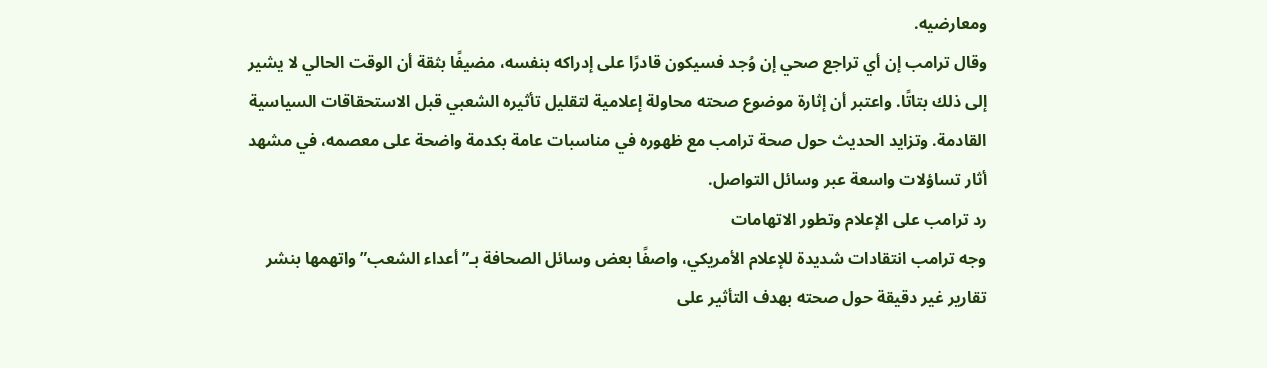ومعارضيه.
وقال ترامب إن أي تراجع صحي إن وُجد فسيكون قادرًا على إدراكه بنفسه، مضيفًا بثقة أن الوقت الحالي لا يشير إلى ذلك بتاتًا. واعتبر أن إثارة موضوع صحته محاولة إعلامية لتقليل تأثيره الشعبي قبل الاستحقاقات السياسية القادمة. وتزايد الحديث حول صحة ترامب مع ظهوره في مناسبات عامة بكدمة واضحة على معصمه، في مشهد أثار تساؤلات واسعة عبر وسائل التواصل.
رد ترامب على الإعلام وتطور الاتهامات
وجه ترامب انتقادات شديدة للإعلام الأمريكي، واصفًا بعض وسائل الصحافة بـ”أعداء الشعب” واتهمها بنشر تقارير غير دقيقة حول صحته بهدف التأثير على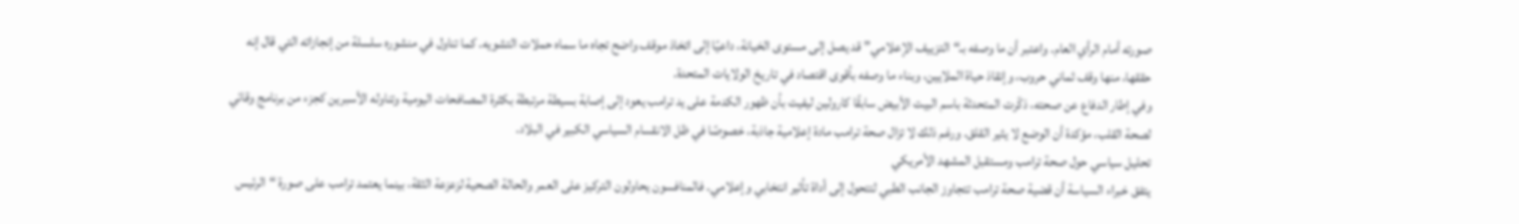صورته أمام الرأي العام. واعتبر أن ما وصفه بـ“التزييف الإعلامي” قد يصل إلى مستوى الخيانة، داعيًا إلى اتخاذ موقف واضح تجاه ما سماه حملات التشويه. كما تناول في منشوره سلسلة من إنجازاته التي قال إنه حققها، منها وقف ثماني حروب، وإنقاذ حياة الملايين، وبناء ما وصفه بأقوى اقتصاد في تاريخ الولايات المتحدة.
وفي إطار الدفاع عن صحته، ذكّرت المتحدثة باسم البيت الأبيض سابقًا كارولين ليفيت بأن ظهور الكدمة على يد ترامب يعود إلى إصابة بسيطة مرتبطة بكثرة المصافحات اليومية وتناوله الأسبرين كجزء من برنامج وقائي لصحة القلب، مؤكدة أن الوضع لا يثير القلق. ورغم ذلك لا تزال صحة ترامب مادة إعلامية جاذبة، خصوصًا في ظل الانقسام السياسي الكبير في البلاد.
تحليل سياسي حول صحة ترامب ومستقبل المشهد الأمريكي
يتفق خبراء السياسة أن قضية صحة ترامب تتجاوز الجانب الطبي لتتحول إلى أداة تأثير انتخابي وإعلامي. فالمنافسون يحاولون التركيز على العمر والحالة الصحية لزعزعة الثقة، بينما يعتمد ترامب على صورة “الرئيس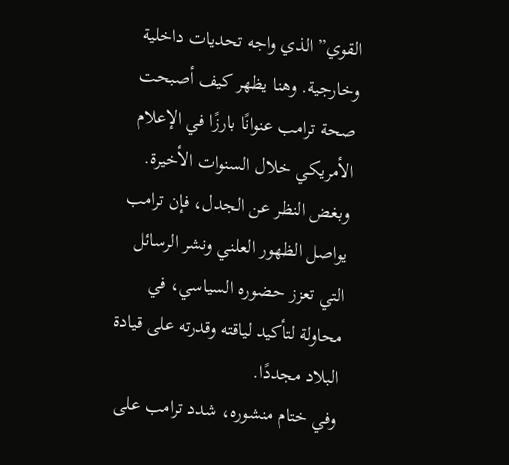القوي” الذي واجه تحديات داخلية وخارجية. وهنا يظهر كيف أصبحت صحة ترامب عنوانًا بارزًا في الإعلام الأمريكي خلال السنوات الأخيرة. وبغض النظر عن الجدل، فإن ترامب يواصل الظهور العلني ونشر الرسائل التي تعزز حضوره السياسي، في محاولة لتأكيد لياقته وقدرته على قيادة البلاد مجددًا.
وفي ختام منشوره، شدد ترامب على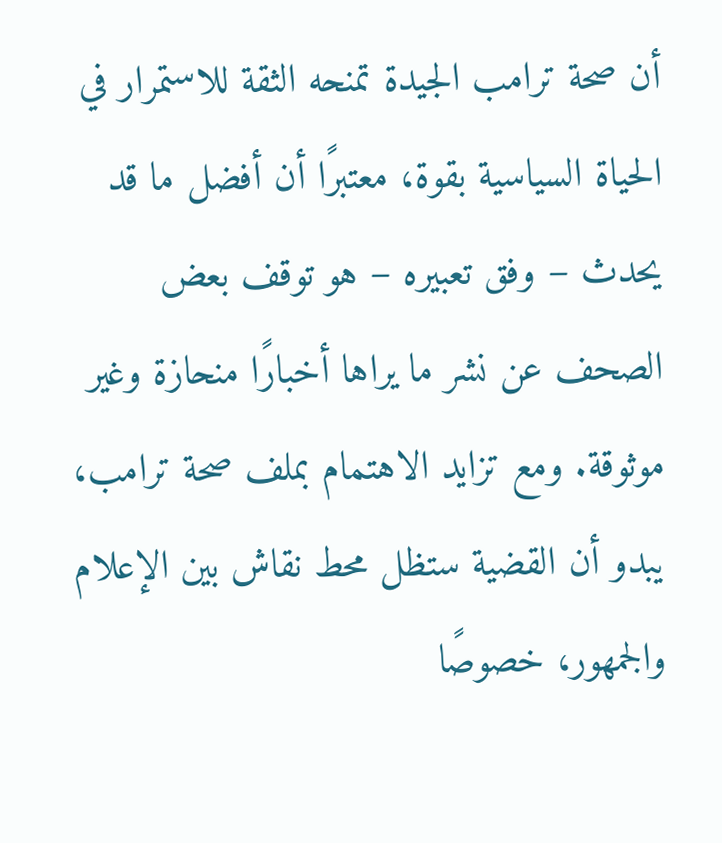أن صحة ترامب الجيدة تمنحه الثقة للاستمرار في الحياة السياسية بقوة، معتبرًا أن أفضل ما قد يحدث – وفق تعبيره – هو توقف بعض الصحف عن نشر ما يراها أخبارًا منحازة وغير موثوقة. ومع تزايد الاهتمام بملف صحة ترامب، يبدو أن القضية ستظل محط نقاش بين الإعلام والجمهور، خصوصًا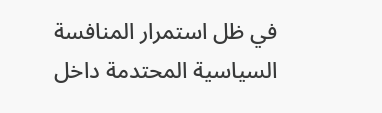في ظل استمرار المنافسة السياسية المحتدمة داخل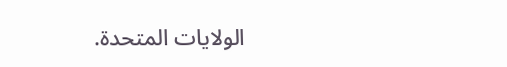الولايات المتحدة.